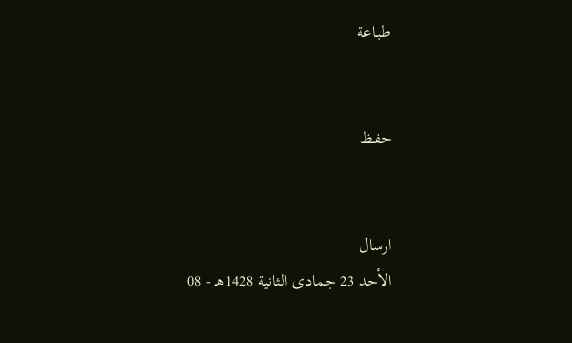طبـاعة


حفـظ


ارسال
الأحد 23 جمادى الثانية 1428هـ - 08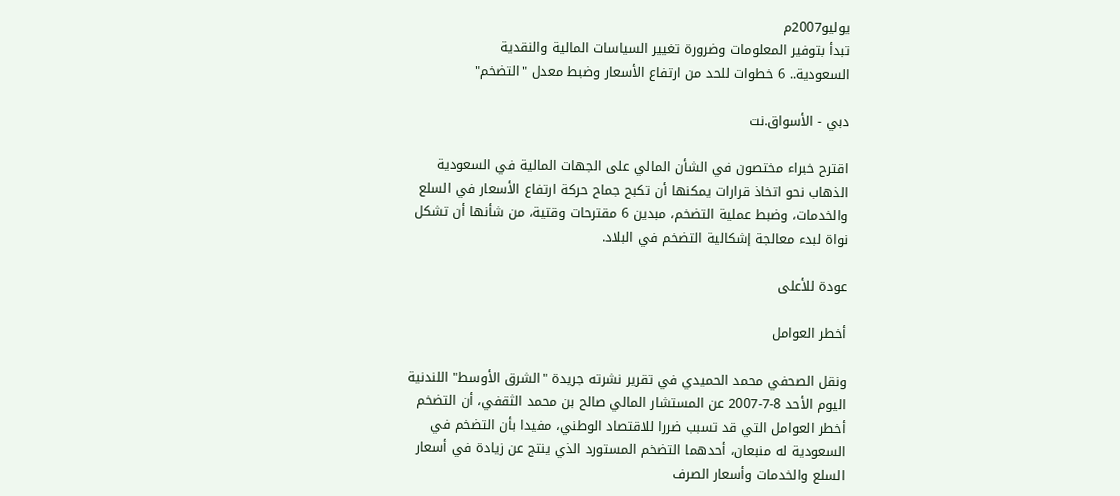يوليو2007م
تبدأ بتوفير المعلومات وضرورة تغيير السياسات المالية والنقدية
السعودية.. 6 خطوات للحد من ارتفاع الأسعار وضبط معدل "التضخم"

دبي - الأسواق.نت

اقترح خبراء مختصون في الشأن المالي على الجهات المالية في السعودية الذهاب نحو اتخاذ قرارات يمكنها أن تكبح جماح حركة ارتفاع الأسعار في السلع والخدمات، وضبط عملية التضخم، مبدين 6 مقترحات وقتية، من شأنها أن تشكل نواة لبدء معالجة إشكالية التضخم في البلاد.

عودة للأعلى

أخطر العوامل

ونقل الصحفي محمد الحميدي في تقرير نشرته جريدة "الشرق الأوسط" اللندنية اليوم الأحد 8-7-2007 عن المستشار المالي صالح بن محمد الثقفي، أن التضخم أخطر العوامل التي قد تسبب ضررا للاقتصاد الوطني، مفيدا بأن التضخم في السعودية له منبعان، أحدهما التضخم المستورد الذي ينتج عن زيادة في أسعار السلع والخدمات وأسعار الصرف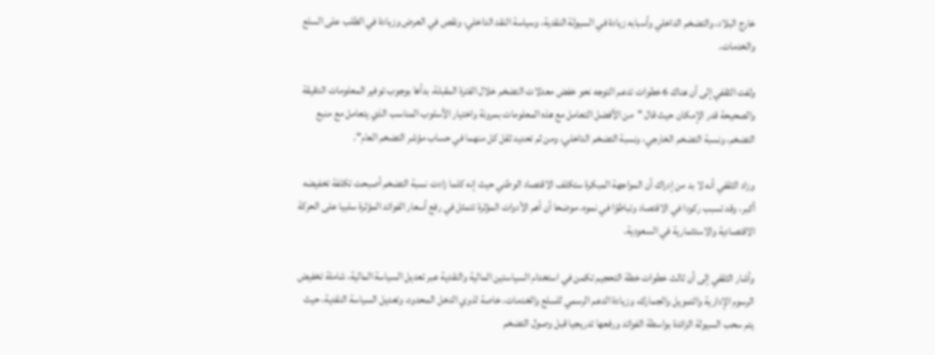خارج البلاد، والتضخم الداخلي وأسبابه زيادة في السيولة النقدية، وسياسة النقد الداخلي، ونقص في العرض وزيادة في الطلب على السلع والخدمات.

ولفت الثقفي إلى أن هناك 6 خطوات تدعم التوجه نحو خفض معدلات التضخم خلال الفترة المقبلة، بدأها بوجوب توفير المعلومات الدقيقة والصحيحة قدر الإمكان حيث قال "من الأفضل التعامل مع هذه المعلومات بمرونة واختيار الأسلوب المناسب الذي يتعامل مع منبع التضخم، ونسبة التضخم الخارجي، ونسبة التضخم الداخلي، ومن ثم تحديد ثقل كل منهما في حساب مؤشر التضخم العام".

وزاد الثقفي أنه لا بد من إدراك أن المواجهة المبكرة ستكلف الاقتصاد الوطني حيث إنه كلما زادت نسبة التضخم أصبحت تكلفة تخفيضه أكبر، وقد تسبب ركودا في الاقتصاد وتباطؤا في نموه، موضحا أن أهم الأدوات المؤثرة تتمثل في رفع أسعار الفوائد المؤثرة سلبيا على الحركة الاقتصادية والاستثمارية في السعودية.

وأشار الثقفي إلى أن ثالث خطوات خطة التحجيم تكمن في استخدام السياستين المالية والنقدية عبر تعديل السياسة المالية، شاملة تخفيض الرسوم الإدارية والتمويل والجمارك، وزيادة الدعم الرسمي للسلع والخدمات، خاصة لذوي الدخل المحدود، وتعديل السياسة النقدية، حيث يتم سحب السيولة الزائدة بواسطة الفوائد ورفعها تدريجيا قبل وصول التضخم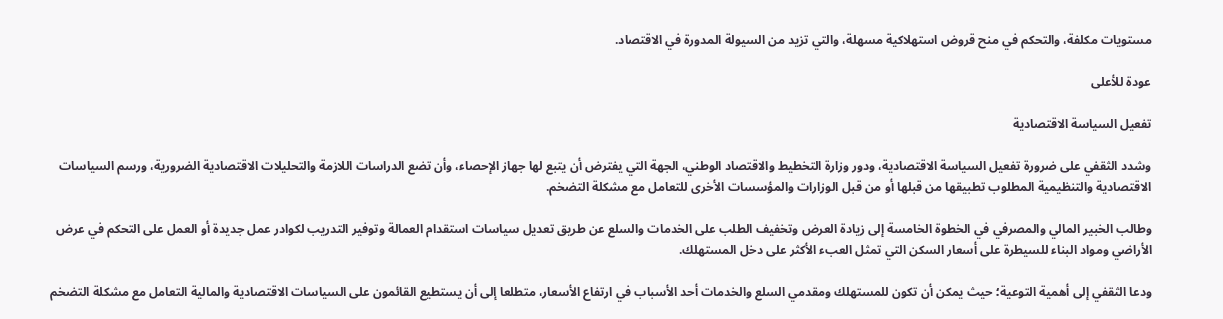مستويات مكلفة، والتحكم في منح قروض استهلاكية مسهلة، والتي تزيد من السيولة المدورة في الاقتصاد.

عودة للأعلى

تفعيل السياسة الاقتصادية

وشدد الثقفي على ضرورة تفعيل السياسة الاقتصادية، ودور وزارة التخطيط والاقتصاد الوطني، الجهة التي يفترض أن يتبع لها جهاز الإحصاء، وأن تضع الدراسات اللازمة والتحليلات الاقتصادية الضرورية، ورسم السياسات الاقتصادية والتنظيمية المطلوب تطبيقها من قبلها أو من قبل الوزارات والمؤسسات الأخرى للتعامل مع مشكلة التضخم.

وطالب الخبير المالي والمصرفي في الخطوة الخامسة إلى زيادة العرض وتخفيف الطلب على الخدمات والسلع عن طريق تعديل سياسات استقدام العمالة وتوفير التدريب لكوادر عمل جديدة أو العمل على التحكم في عرض الأراضي ومواد البناء للسيطرة على أسعار السكن التي تمثل العبء الأكثر على دخل المستهلك.

ودعا الثقفي إلى أهمية التوعية؛ حيث يمكن أن تكون للمستهلك ومقدمي السلع والخدمات أحد الأسباب في ارتفاع الأسعار، متطلعا إلى أن يستطيع القائمون على السياسات الاقتصادية والمالية التعامل مع مشكلة التضخم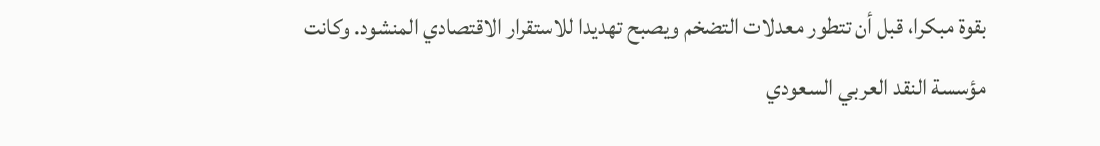بقوة مبكرا، قبل أن تتطور معدلات التضخم ويصبح تهديدا للاستقرار الاقتصادي المنشود. وكانت مؤسسة النقد العربي السعودي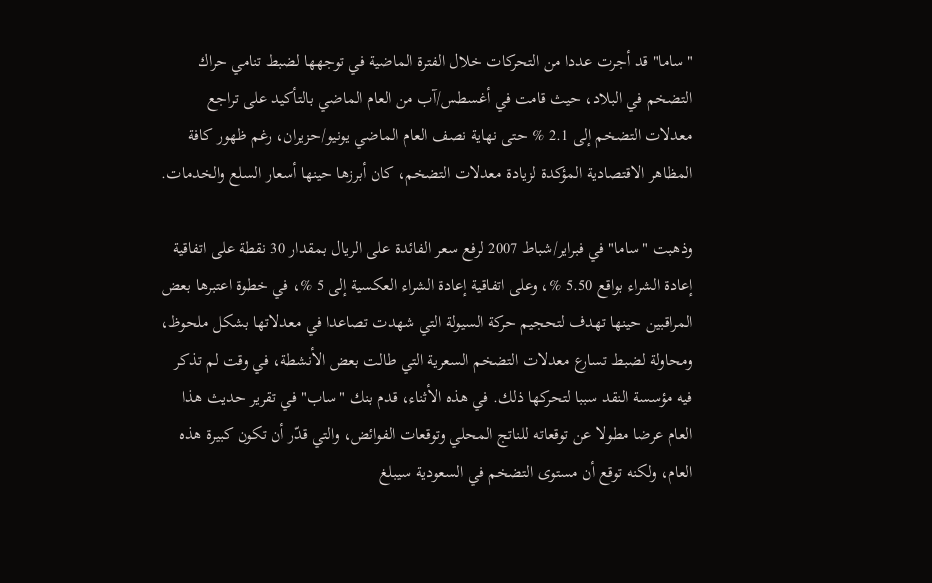"ساما" قد أجرت عددا من التحركات خلال الفترة الماضية في توجهها لضبط تنامي حراك التضخم في البلاد، حيث قامت في أغسطس/آب من العام الماضي بالتأكيد على تراجع معدلات التضخم إلى 2.1 % حتى نهاية نصف العام الماضي يونيو/حزيران، رغم ظهور كافة المظاهر الاقتصادية المؤكدة لزيادة معدلات التضخم، كان أبرزها حينها أسعار السلع والخدمات.

وذهبت "ساما" في فبراير/شباط 2007 لرفع سعر الفائدة على الريال بمقدار 30 نقطة على اتفاقية إعادة الشراء بواقع 5.50 %، وعلى اتفاقية إعادة الشراء العكسية إلى 5 %، في خطوة اعتبرها بعض المراقبين حينها تهدف لتحجيم حركة السيولة التي شهدت تصاعدا في معدلاتها بشكل ملحوظ، ومحاولة لضبط تسارع معدلات التضخم السعرية التي طالت بعض الأنشطة، في وقت لم تذكر فيه مؤسسة النقد سببا لتحركها ذلك. في هذه الأثناء، قدم بنك "ساب" في تقرير حديث هذا العام عرضا مطولا عن توقعاته للناتج المحلي وتوقعات الفوائض، والتي قدّر أن تكون كبيرة هذه العام، ولكنه توقع أن مستوى التضخم في السعودية سيبلغ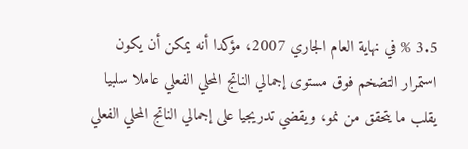3.5 % في نهاية العام الجاري 2007، مؤكدا أنه يمكن أن يكون استمرار التضخم فوق مستوى إجمالي الناتج المحلي الفعلي عاملا سلبيا يقلب ما يتحقق من نمو، ويقضي تدريجيا على إجمالي الناتج المحلي الفعلي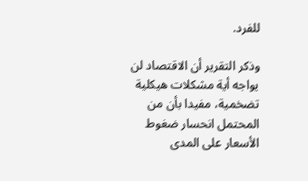للفرد.

وذكر التقرير أن الاقتصاد لن يواجه أية مشكلات هيكلية تضخمية، مفيدا بأن من المحتمل انحسار ضغوط الأسعار على المدى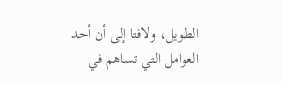الطويل، ولافتا إلى أن أحد العوامل التي تساهم في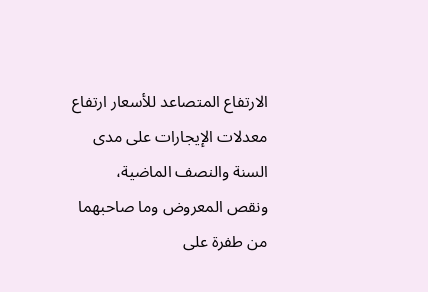الارتفاع المتصاعد للأسعار ارتفاع معدلات الإيجارات على مدى السنة والنصف الماضية، ونقص المعروض وما صاحبهما من طفرة على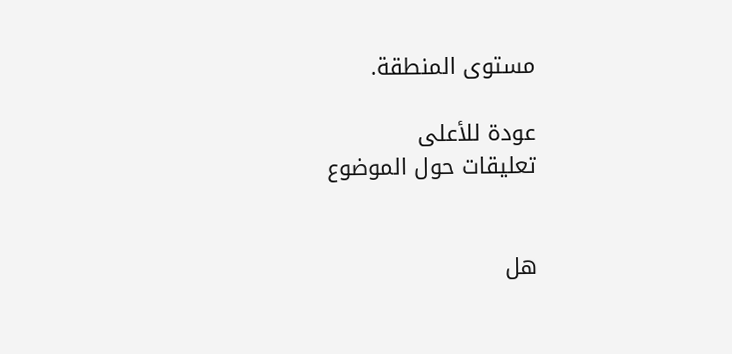مستوى المنطقة.

عودة للأعلى
تعليقات حول الموضوع


هل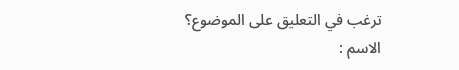ترغب في التعليق على الموضوع؟
الاسم :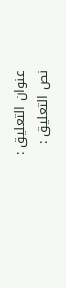عنوان التعليق :
نص التعليق :